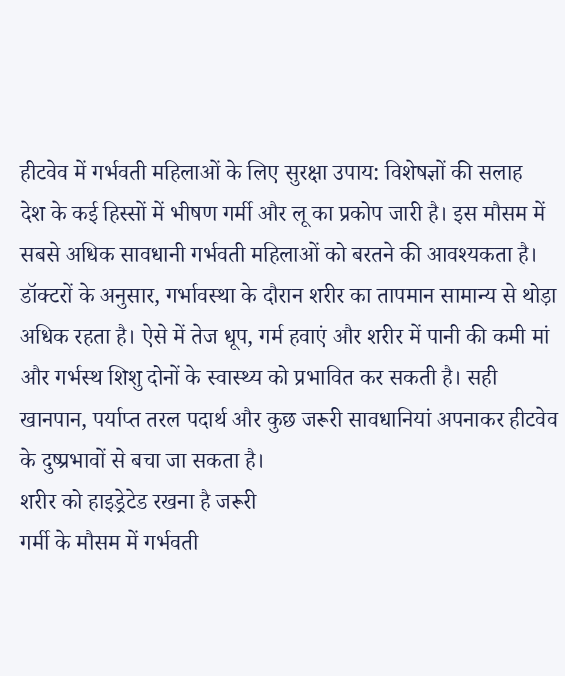हीटवेव में गर्भवती महिलाओं के लिए सुरक्षा उपाय: विशेषज्ञों की सलाह
देश के कई हिस्सों में भीषण गर्मी और लू का प्रकोप जारी है। इस मौसम में सबसे अधिक सावधानी गर्भवती महिलाओं को बरतने की आवश्यकता है। डॉक्टरों के अनुसार, गर्भावस्था के दौरान शरीर का तापमान सामान्य से थोड़ा अधिक रहता है। ऐसे में तेज धूप, गर्म हवाएं और शरीर में पानी की कमी मां और गर्भस्थ शिशु दोनों के स्वास्थ्य को प्रभावित कर सकती है। सही खानपान, पर्याप्त तरल पदार्थ और कुछ जरूरी सावधानियां अपनाकर हीटवेव के दुष्प्रभावों से बचा जा सकता है।
शरीर को हाइड्रेटेड रखना है जरूरी
गर्मी के मौसम में गर्भवती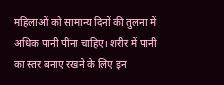महिलाओं को सामान्य दिनों की तुलना में अधिक पानी पीना चाहिए। शरीर में पानी का स्तर बनाए रखने के लिए इन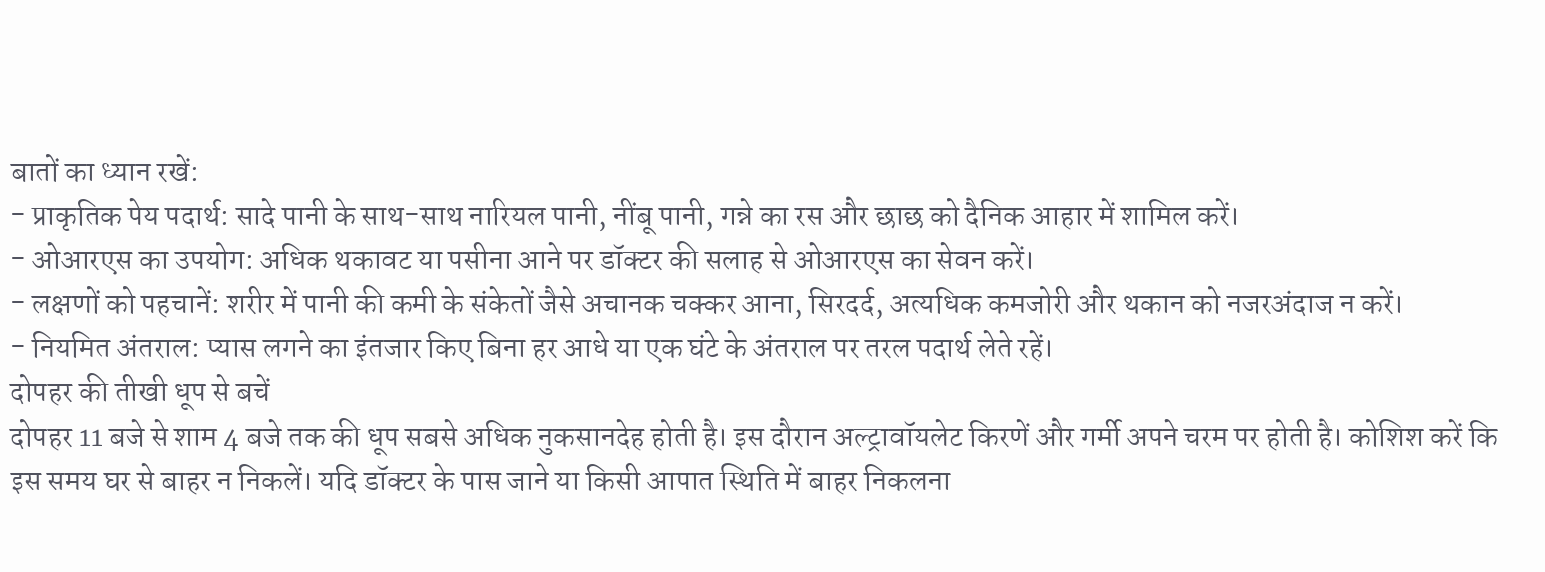बातों का ध्यान रखें:
- प्राकृतिक पेय पदार्थ: सादे पानी के साथ-साथ नारियल पानी, नींबू पानी, गन्ने का रस और छाछ को दैनिक आहार में शामिल करें।
- ओआरएस का उपयोग: अधिक थकावट या पसीना आने पर डॉक्टर की सलाह से ओआरएस का सेवन करें।
- लक्षणों को पहचानें: शरीर में पानी की कमी के संकेतों जैसे अचानक चक्कर आना, सिरदर्द, अत्यधिक कमजोरी और थकान को नजरअंदाज न करें।
- नियमित अंतराल: प्यास लगने का इंतजार किए बिना हर आधे या एक घंटे के अंतराल पर तरल पदार्थ लेते रहें।
दोपहर की तीखी धूप से बचें
दोपहर 11 बजे से शाम 4 बजे तक की धूप सबसे अधिक नुकसानदेह होती है। इस दौरान अल्ट्रावॉयलेट किरणें और गर्मी अपने चरम पर होती है। कोशिश करें कि इस समय घर से बाहर न निकलें। यदि डॉक्टर के पास जाने या किसी आपात स्थिति में बाहर निकलना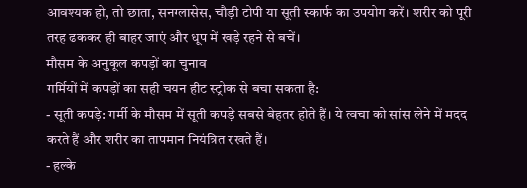आवश्यक हो, तो छाता, सनग्लासेस, चौड़ी टोपी या सूती स्कार्फ का उपयोग करें। शरीर को पूरी तरह ढककर ही बाहर जाएं और धूप में खड़े रहने से बचें।
मौसम के अनुकूल कपड़ों का चुनाव
गर्मियों में कपड़ों का सही चयन हीट स्ट्रोक से बचा सकता है:
- सूती कपड़े: गर्मी के मौसम में सूती कपड़े सबसे बेहतर होते हैं। ये त्वचा को सांस लेने में मदद करते हैं और शरीर का तापमान नियंत्रित रखते हैं।
- हल्के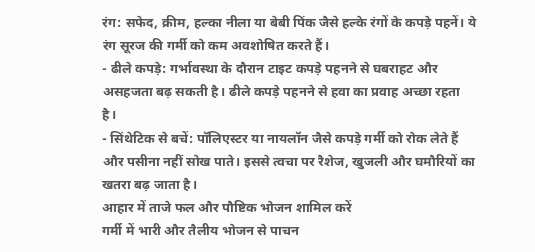रंग: सफेद, क्रीम, हल्का नीला या बेबी पिंक जैसे हल्के रंगों के कपड़े पहनें। ये रंग सूरज की गर्मी को कम अवशोषित करते हैं।
- ढीले कपड़े: गर्भावस्था के दौरान टाइट कपड़े पहनने से घबराहट और असहजता बढ़ सकती है। ढीले कपड़े पहनने से हवा का प्रवाह अच्छा रहता है।
- सिंथेटिक से बचें: पॉलिएस्टर या नायलॉन जैसे कपड़े गर्मी को रोक लेते हैं और पसीना नहीं सोख पाते। इससे त्वचा पर रैशेज, खुजली और घमौरियों का खतरा बढ़ जाता है।
आहार में ताजे फल और पौष्टिक भोजन शामिल करें
गर्मी में भारी और तैलीय भोजन से पाचन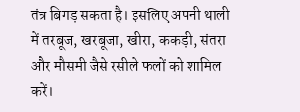तंत्र बिगड़ सकता है। इसलिए अपनी थाली में तरबूज, खरबूजा, खीरा, ककड़ी, संतरा और मौसमी जैसे रसीले फलों को शामिल करें।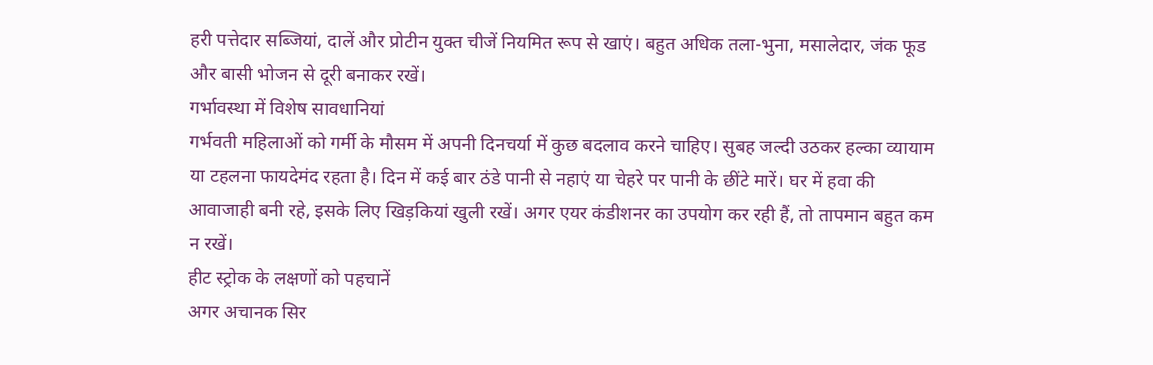हरी पत्तेदार सब्जियां, दालें और प्रोटीन युक्त चीजें नियमित रूप से खाएं। बहुत अधिक तला-भुना, मसालेदार, जंक फूड और बासी भोजन से दूरी बनाकर रखें।
गर्भावस्था में विशेष सावधानियां
गर्भवती महिलाओं को गर्मी के मौसम में अपनी दिनचर्या में कुछ बदलाव करने चाहिए। सुबह जल्दी उठकर हल्का व्यायाम या टहलना फायदेमंद रहता है। दिन में कई बार ठंडे पानी से नहाएं या चेहरे पर पानी के छींटे मारें। घर में हवा की आवाजाही बनी रहे, इसके लिए खिड़कियां खुली रखें। अगर एयर कंडीशनर का उपयोग कर रही हैं, तो तापमान बहुत कम न रखें।
हीट स्ट्रोक के लक्षणों को पहचानें
अगर अचानक सिर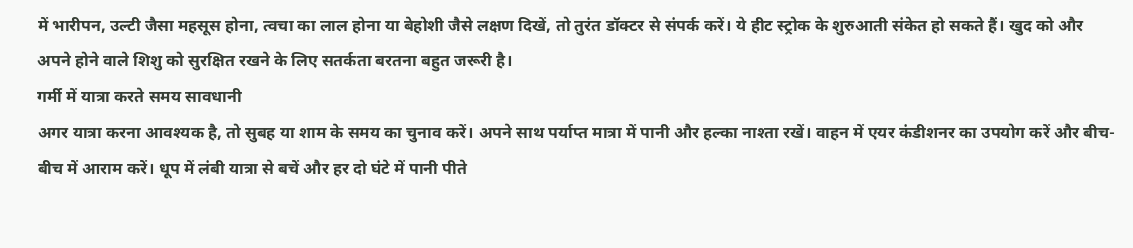में भारीपन, उल्टी जैसा महसूस होना, त्वचा का लाल होना या बेहोशी जैसे लक्षण दिखें, तो तुरंत डॉक्टर से संपर्क करें। ये हीट स्ट्रोक के शुरुआती संकेत हो सकते हैं। खुद को और अपने होने वाले शिशु को सुरक्षित रखने के लिए सतर्कता बरतना बहुत जरूरी है।
गर्मी में यात्रा करते समय सावधानी
अगर यात्रा करना आवश्यक है, तो सुबह या शाम के समय का चुनाव करें। अपने साथ पर्याप्त मात्रा में पानी और हल्का नाश्ता रखें। वाहन में एयर कंडीशनर का उपयोग करें और बीच-बीच में आराम करें। धूप में लंबी यात्रा से बचें और हर दो घंटे में पानी पीते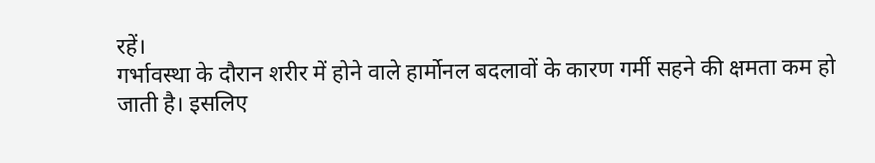रहें।
गर्भावस्था के दौरान शरीर में होने वाले हार्मोनल बदलावों के कारण गर्मी सहने की क्षमता कम हो जाती है। इसलिए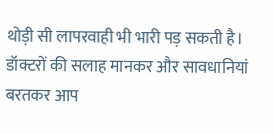थोड़ी सी लापरवाही भी भारी पड़ सकती है। डॉक्टरों की सलाह मानकर और सावधानियां बरतकर आप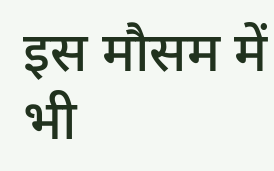इस मौसम में भी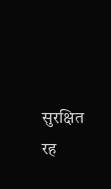सुरक्षित रह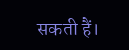सकती हैं।